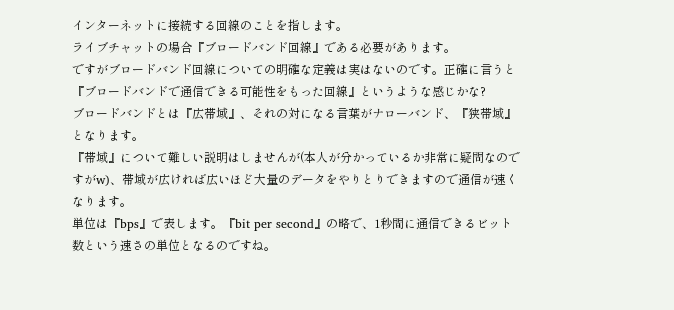インターネットに接続する回線のことを指します。
ライブチャットの場合『ブロードバンド回線』である必要があります。
ですがブロードバンド回線についての明確な定義は実はないのです。正確に言うと『ブロードバンドで通信できる可能性をもった回線』というような感じかな?
ブロードバンドとは『広帯域』、それの対になる言葉がナローバンド、『狭帯域』となります。
『帯域』について難しい説明はしませんが(本人が分かっているか非常に疑問なのですがw)、帯域が広ければ広いほど大量のデータをやりとりできますので通信が速くなります。
単位は『bps』で表します。『bit per second』の略で、1秒間に通信できるビット数という速さの単位となるのですね。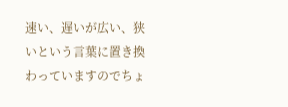速い、遅いが広い、狭いという言葉に置き換わっていますのでちょ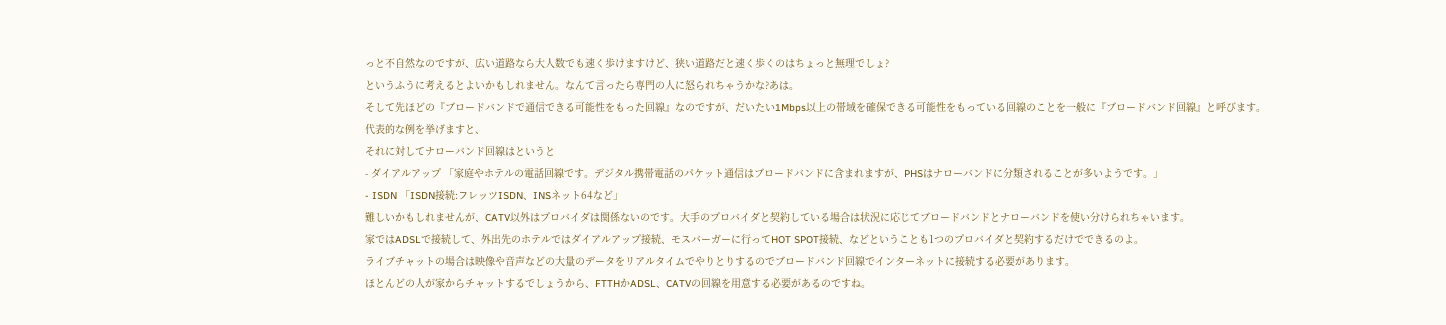っと不自然なのですが、広い道路なら大人数でも速く歩けますけど、狭い道路だと速く歩くのはちょっと無理でしょ?
というふうに考えるとよいかもしれません。なんて言ったら専門の人に怒られちゃうかな?あは。
そして先ほどの『ブロードバンドで通信できる可能性をもった回線』なのですが、だいたい1Mbps以上の帯域を確保できる可能性をもっている回線のことを一般に『ブロードバンド回線』と呼びます。
代表的な例を挙げますと、
それに対してナローバンド回線はというと
- ダイアルアップ 「家庭やホテルの電話回線です。デジタル携帯電話のパケット通信はブロードバンドに含まれますが、PHSはナローバンドに分類されることが多いようです。」
- ISDN 「ISDN接続:フレッツISDN、INSネット64など」
難しいかもしれませんが、CATV以外はプロバイダは関係ないのです。大手のプロバイダと契約している場合は状況に応じてブロードバンドとナローバンドを使い分けられちゃいます。
家ではADSLで接続して、外出先のホテルではダイアルアップ接続、モスバーガーに行ってHOT SPOT接続、などということも1つのプロバイダと契約するだけでできるのよ。
ライブチャットの場合は映像や音声などの大量のデータをリアルタイムでやりとりするのでブロードバンド回線でインターネットに接続する必要があります。
ほとんどの人が家からチャットするでしょうから、FTTHかADSL、CATVの回線を用意する必要があるのですね。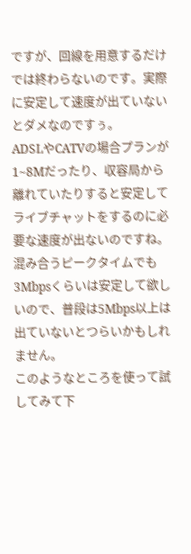ですが、回線を用意するだけでは終わらないのです。実際に安定して速度が出ていないとダメなのですぅ。
ADSLやCATVの場合プランが1~8Mだったり、収容局から離れていたりすると安定してライブチャットをするのに必要な速度が出ないのですね。混み合うピークタイムでも3Mbpsくらいは安定して欲しいので、普段は5Mbps以上は出ていないとつらいかもしれません。
このようなところを使って試してみて下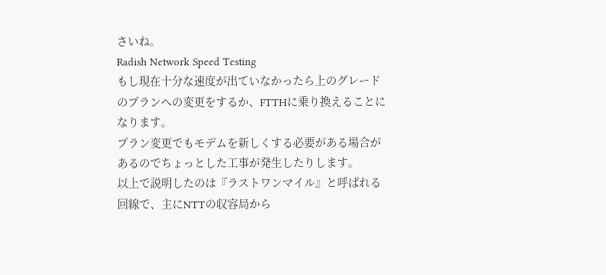さいね。
Radish Network Speed Testing
もし現在十分な速度が出ていなかったら上のグレードのプランへの変更をするか、FTTHに乗り換えることになります。
プラン変更でもモデムを新しくする必要がある場合があるのでちょっとした工事が発生したりします。
以上で説明したのは『ラストワンマイル』と呼ばれる回線で、主にNTTの収容局から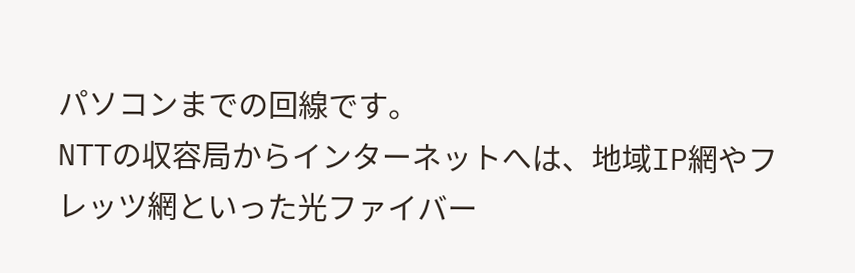パソコンまでの回線です。
NTTの収容局からインターネットへは、地域IP網やフレッツ網といった光ファイバー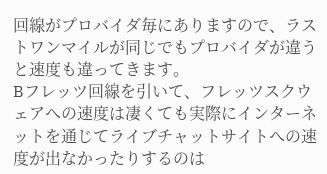回線がプロバイダ毎にありますので、ラストワンマイルが同じでもプロバイダが違うと速度も違ってきます。
Bフレッツ回線を引いて、フレッツスクウェアへの速度は凄くても実際にインターネットを通じてライブチャットサイトへの速度が出なかったりするのは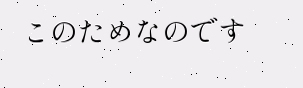このためなのです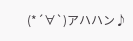(*´∀`)アハハン♪